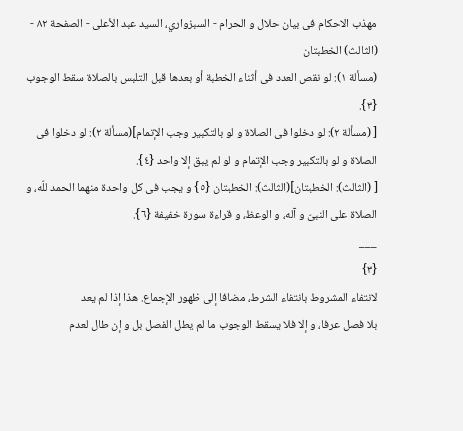مهذب الاحکام فی بیان حلال و الحرام - السبزواري، السيد عبد الأعلى - الصفحة ٨٢ - (الثالث) الخطبتان
(مسألة ١): لو نقص العدد فی أثناء الخطبة أو بعدها قبل التلبس بالصلاة سقط الوجوب {٣}.
[ (مسألة ٢): لو دخلوا فی الصلاة و لو بالتکبیر وجب الإتمام](مسألة ٢): لو دخلوا فی الصلاة و لو بالتکبیر وجب الإتمام و لو لم یبق إلا واحد {٤}.
[ (الثالث): الخطبتان](الثالث): الخطبتان {٥} و یجب فی کل واحدة منهما الحمد للّه، و الصلاة علی النبیّ و آله، و الوعظ، و قراءة سورة خفیفة {٦}.
___
{٣}
لانتفاء المشروط بانتفاء الشرط، مضافا إلی ظهور الإجماع. هذا إذا لم یعد
بلا فصل عرفا، و إلا فلا یسقط الوجوب ما لم یطل الفصل بل و إن طال لعدم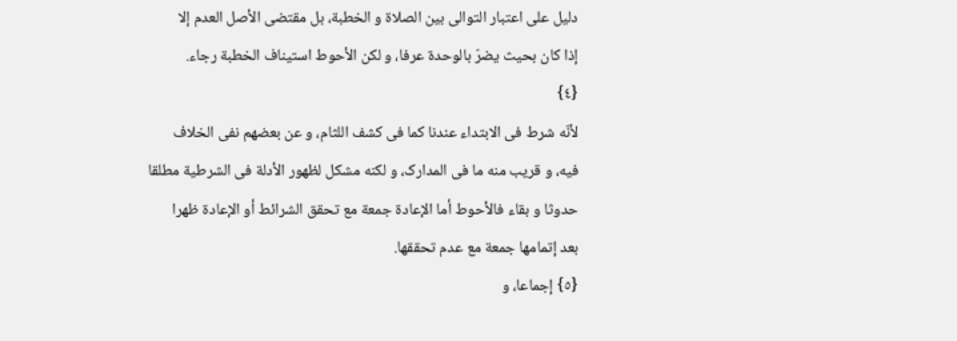دلیل علی اعتبار التوالی بین الصلاة و الخطبة، بل مقتضی الأصل العدم إلا
إذا کان بحیث یضرّ بالوحدة عرفا، و لکن الأحوط استیناف الخطبة رجاء.
{٤}
لأنّه شرط فی الابتداء عندنا کما فی کشف اللثام، و عن بعضهم نفی الخلاف
فیه، و قریب منه ما فی المدارک، و لکنه مشکل لظهور الأدلة فی الشرطیة مطلقا
حدوثا و بقاء فالأحوط أما الإعادة جمعة مع تحقق الشرائط أو الإعادة ظهرا
بعد إتمامها جمعة مع عدم تحققها.
{٥} إجماعا، و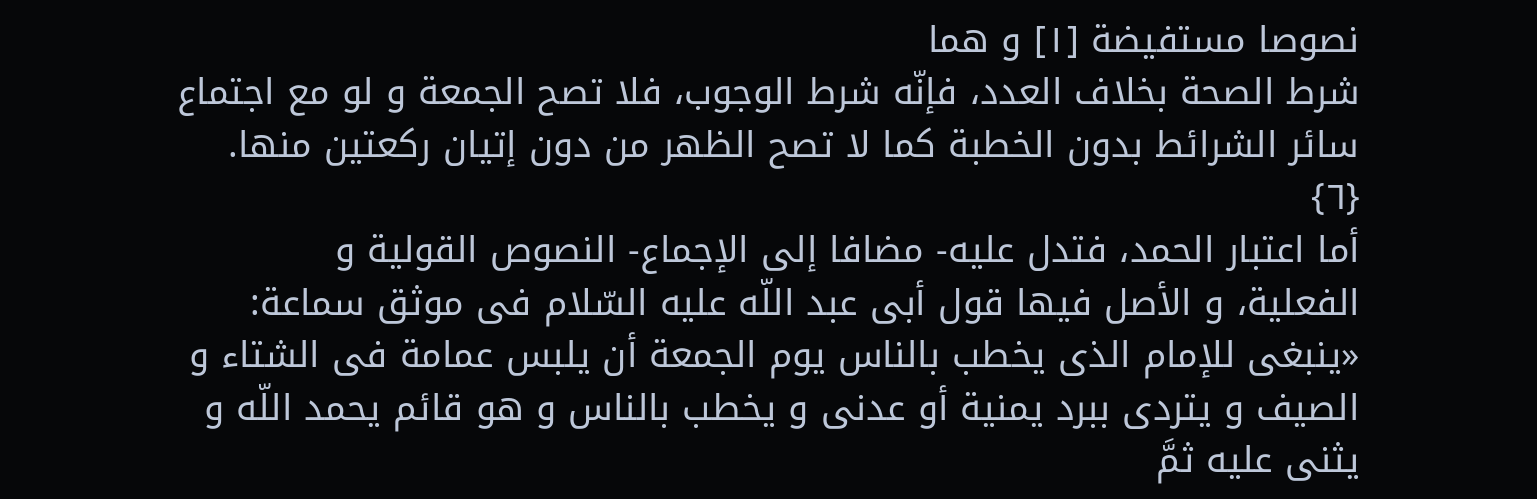نصوصا مستفیضة [١] و هما
شرط الصحة بخلاف العدد، فإنّه شرط الوجوب، فلا تصح الجمعة و لو مع اجتماع
سائر الشرائط بدون الخطبة کما لا تصح الظهر من دون إتیان رکعتین منها.
{٦}
أما اعتبار الحمد، فتدل علیه- مضافا إلی الإجماع- النصوص القولیة و
الفعلیة، و الأصل فیها قول أبی عبد اللّه علیه السّلام فی موثق سماعة:
«ینبغی للإمام الذی یخطب بالناس یوم الجمعة أن یلبس عمامة فی الشتاء و
الصیف و یتردی ببرد یمنیة أو عدنی و یخطب بالناس و هو قائم یحمد اللّه و
یثنی علیه ثمَّ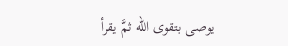یوصی بتقوی اللّه ثمَّ یقرأ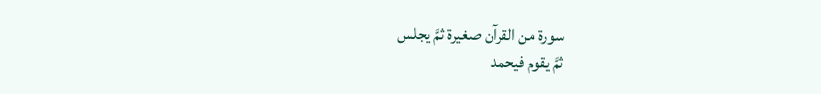سورة من القرآن صغیرة ثمَّ یجلس
ثمَّ یقوم فیحمد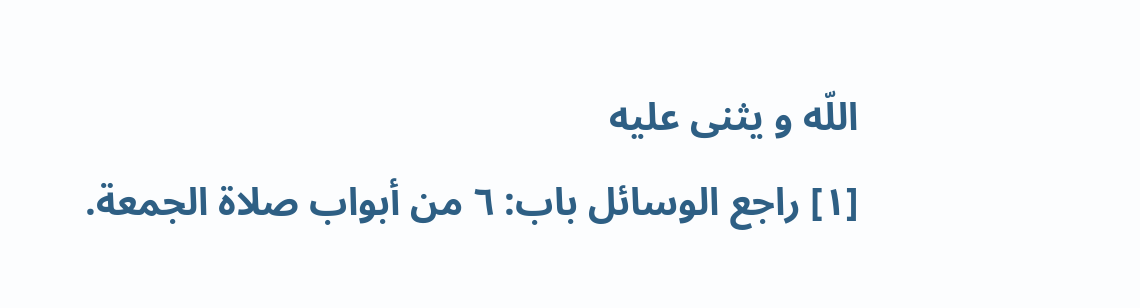اللّه و یثنی علیه
[١] راجع الوسائل باب: ٦ من أبواب صلاة الجمعة.